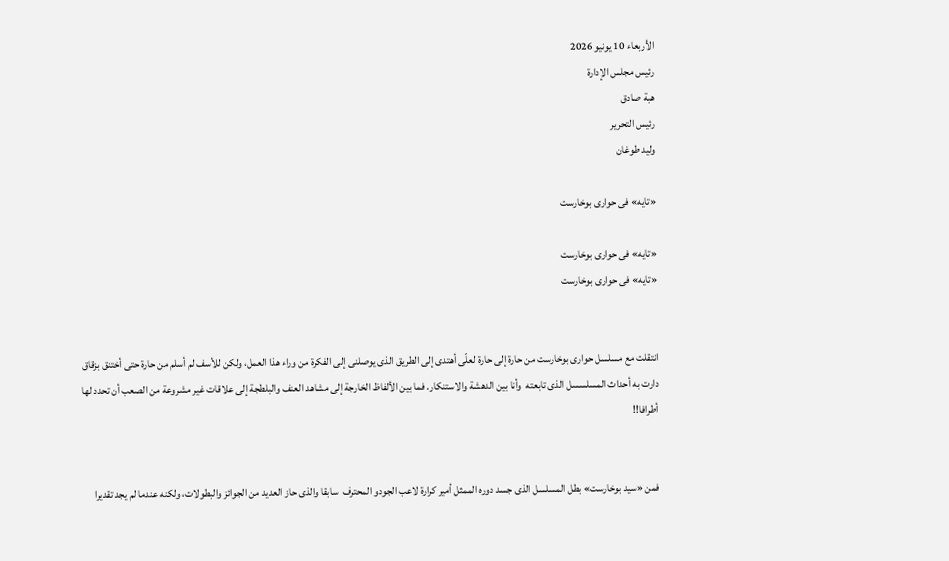الأربعاء 10 يونيو 2026
رئيس مجلس الإدارة
هبة صادق
رئيس التحرير
وليد طوغان

«تايه» فى حوارى بوخارست

«تايه» فى حوارى بوخارست
«تايه» فى حوارى بوخارست


انتقلت مع مسلسل حوارى بوخارست من حارة إلى حارة لعلّى أهتدى إلى الطريق الذى يوصلنى إلى الفكرة من وراء هذا العمل، ولكن للأسف لم أسلم من حارة حتى أختنق بزقاق دارت به أحداث المسلسسل الذى تابعته  وأنا بين الدهشة والاستنكار. فما بين الألفاظ الخارجة إلى مشاهد العنف والبلطجة إلى علاقات غير مشروعة من الصعب أن تحدد لها أطرافا!!


فمن «سيد بوخارست» بطل المسلسل الذى جسد دوره الممثل أمير كرارة لاعب الجودو المحترف  سابقا والذى حاز العديد من الجوائز والبطولات، ولكنه عندما لم يجد تقديرا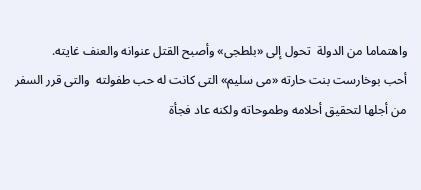واهتماما من الدولة  تحول إلى «بلطجى» وأصبح القتل عنوانه والعنف غايته.
أحب بوخارست بنت حارته «مى سليم» التى كانت له حب طفولته  والتى قرر السفر من أجلها لتحقيق أحلامه وطموحاته ولكنه عاد فجأة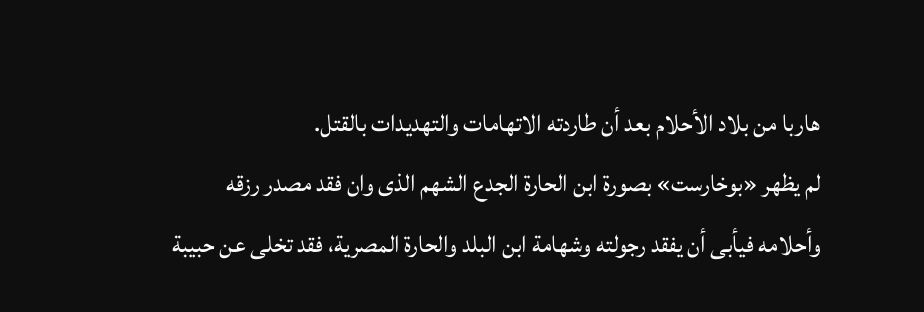هاربا من بلاد الأحلام بعد أن طاردته الاتهامات والتهديدات بالقتل.
لم يظهر «بوخارست» بصورة ابن الحارة الجدع الشهم الذى وان فقد مصدر رزقه وأحلامه فيأبى أن يفقد رجولته وشهامة ابن البلد والحارة المصرية، فقد تخلى عن حبيبة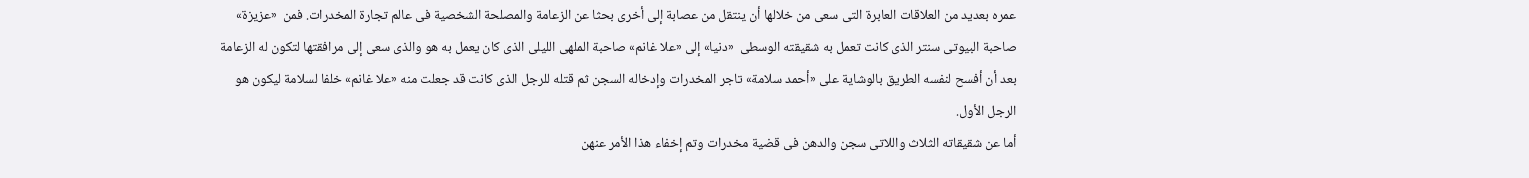عمره بعديد من العلاقات العابرة التى سعى من خلالها أن ينتقل من عصابة إلى أخرى بحثا عن الزعامة والمصلحة الشخصية فى عالم تجارة المخدرات. فمن  «عزيزة» صاحبة البيوتى سنتر الذى كانت تعمل به شقيقته الوسطى  «دنيا» إلى «علا غانم» صاحبة الملهى الليلى الذى كان يعمل به هو والذى سعى إلى مرافقتها لتكون له الزعامة بعد أن أفسح لنفسه الطريق بالوشاية على «أحمد سلامة» تاجر المخدرات وإدخاله السجن ثم قتله للرجل الذى كانت قد جعلت منه «علا غانم» خلفا لسلامة ليكون هو الرجل الأول.
أما عن شقيقاته الثلاث واللاتى سجن والدهن فى قضية مخدرات وتم إخفاء هذا الأمر عنهن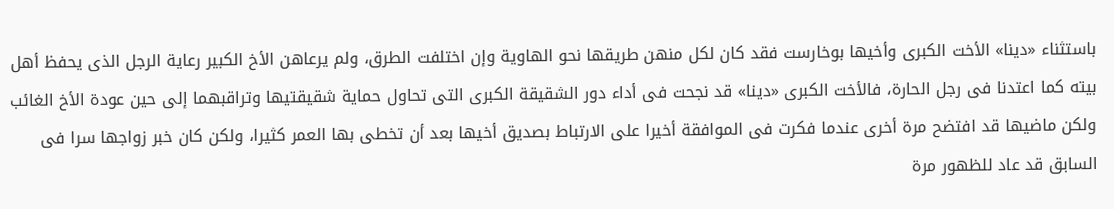باستثناء «دينا» الأخت الكبرى وأخيها بوخارست فقد كان لكل منهن طريقها نحو الهاوية وإن اختلفت الطرق، ولم يرعاهن الأخ الكبير رعاية الرجل الذى يحفظ أهل بيته كما اعتدنا فى رجل الحارة، فالأخت الكبرى «دينا» قد نجحت فى أداء دور الشقيقة الكبرى التى تحاول حماية شقيقتيها وتراقبهما إلى حين عودة الأخ الغائب ولكن ماضيها قد افتضح مرة أخرى عندما فكرت فى الموافقة أخيرا على الارتباط بصديق أخيها بعد أن تخطى بها العمر كثيرا، ولكن كان خبر زواجها سرا فى السابق قد عاد للظهور مرة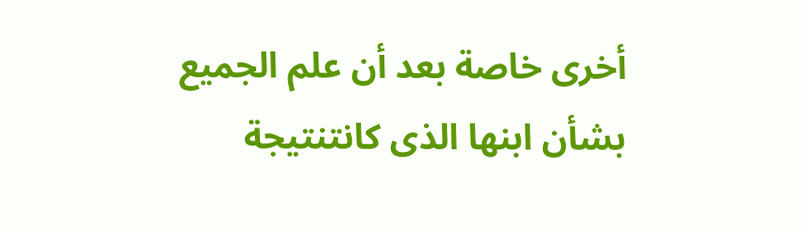أخرى خاصة بعد أن علم الجميع بشأن ابنها الذى كانتنتيجة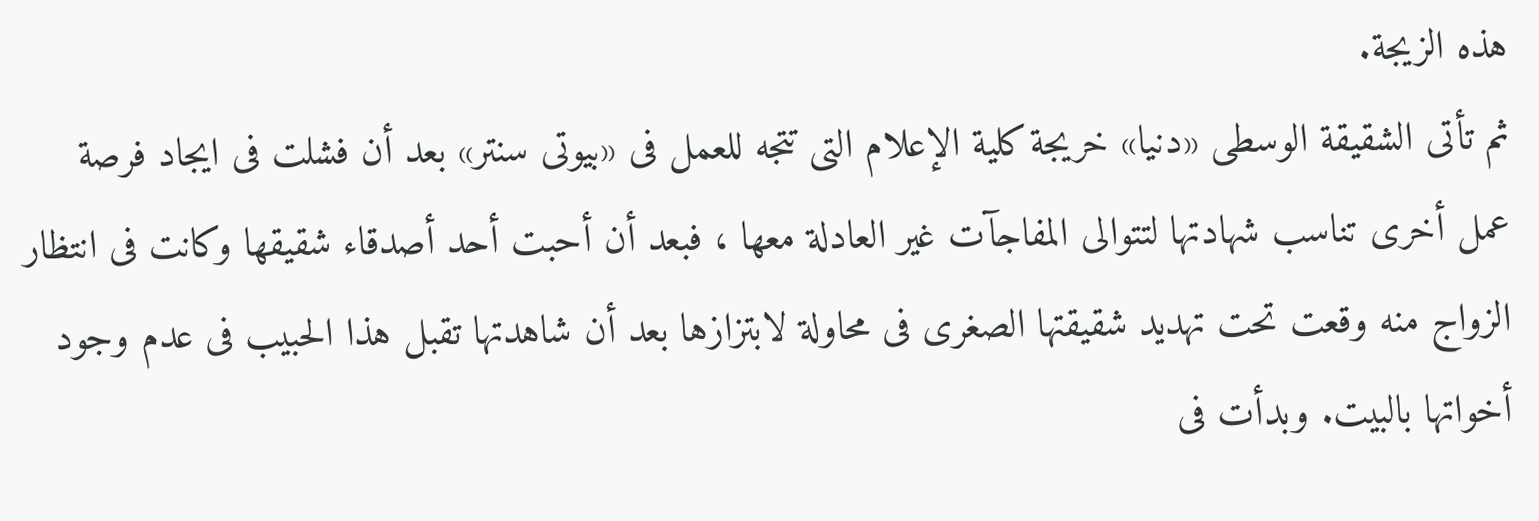هذه الزيجة.
ثم تأتى الشقيقة الوسطى «دنيا» خريجة كلية الإعلام التى تتجه للعمل فى «بيوتى سنتر» بعد أن فشلت فى ايجاد فرصة عمل أخرى تناسب شهادتها لتتوالى المفاجآت غير العادلة معها ، فبعد أن أحبت أحد أصدقاء شقيقها وكانت فى انتظار الزواج منه وقعت تحت تهديد شقيقتها الصغرى فى محاولة لابتزازها بعد أن شاهدتها تقبل هذا الحبيب فى عدم وجود أخواتها بالبيت. وبدأت فى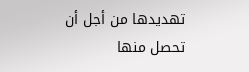تهديدها من أجل أن تحصل منها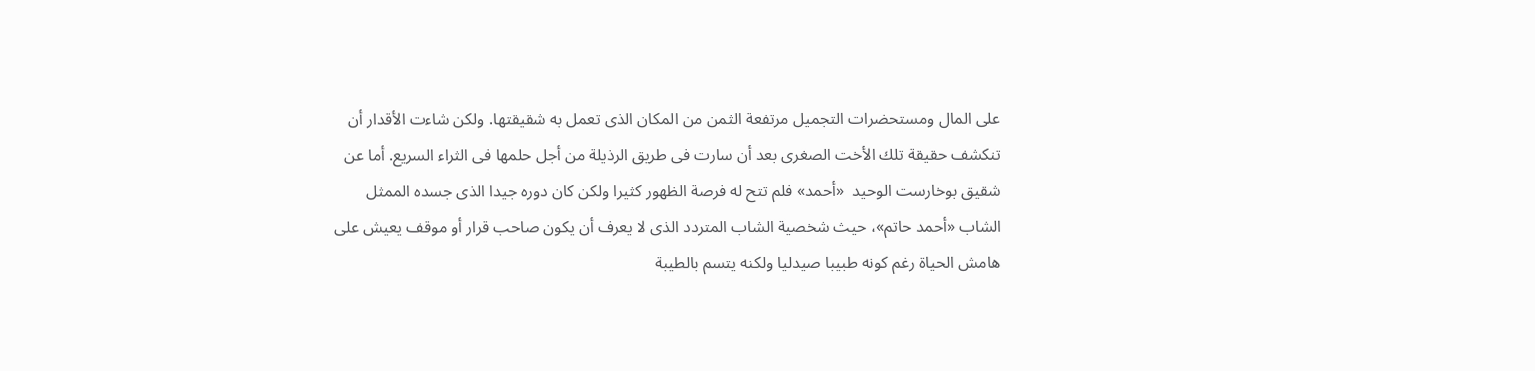على المال ومستحضرات التجميل مرتفعة الثمن من المكان الذى تعمل به شقيقتها. ولكن شاءت الأقدار أن تنكشف حقيقة تلك الأخت الصغرى بعد أن سارت فى طريق الرذيلة من أجل حلمها فى الثراء السريع. أما عن شقيق بوخارست الوحيد  «أحمد» فلم تتح له فرصة الظهور كثيرا ولكن كان دوره جيدا الذى جسده الممثل الشاب «أحمد حاتم»، حيث شخصية الشاب المتردد الذى لا يعرف أن يكون صاحب قرار أو موقف يعيش على هامش الحياة رغم كونه طبيبا صيدليا ولكنه يتسم بالطيبة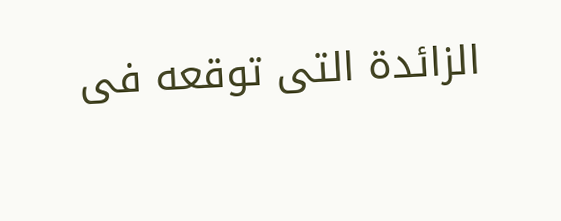الزائدة التى توقعه فى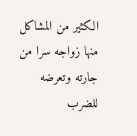الكثير من المشاكل منها زواجه سرا من جارته وتعرضه للضرب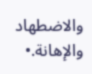والاضطهاد والإهانة.•